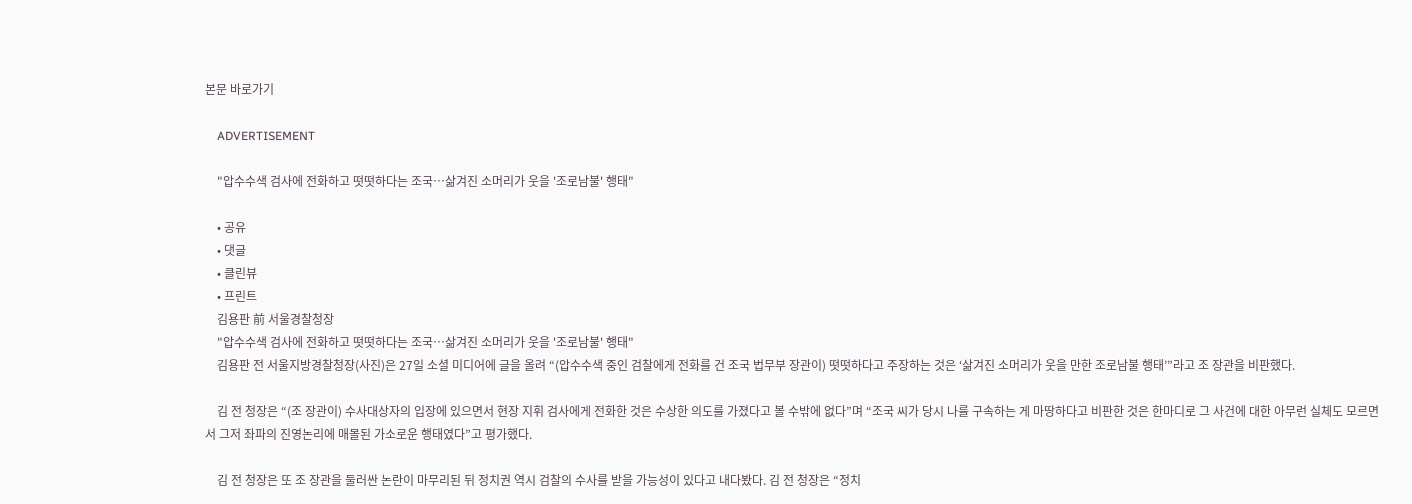본문 바로가기

    ADVERTISEMENT

    "압수수색 검사에 전화하고 떳떳하다는 조국…삶겨진 소머리가 웃을 '조로남불' 행태"

    • 공유
    • 댓글
    • 클린뷰
    • 프린트
    김용판 前 서울경찰청장
    "압수수색 검사에 전화하고 떳떳하다는 조국…삶겨진 소머리가 웃을 '조로남불' 행태"
    김용판 전 서울지방경찰청장(사진)은 27일 소셜 미디어에 글을 올려 “(압수수색 중인 검찰에게 전화를 건 조국 법무부 장관이) 떳떳하다고 주장하는 것은 ‘삶겨진 소머리가 웃을 만한 조로남불 행태’”라고 조 장관을 비판했다.

    김 전 청장은 “(조 장관이) 수사대상자의 입장에 있으면서 현장 지휘 검사에게 전화한 것은 수상한 의도를 가졌다고 볼 수밖에 없다”며 “조국 씨가 당시 나를 구속하는 게 마땅하다고 비판한 것은 한마디로 그 사건에 대한 아무런 실체도 모르면서 그저 좌파의 진영논리에 매몰된 가소로운 행태였다”고 평가했다.

    김 전 청장은 또 조 장관을 둘러싼 논란이 마무리된 뒤 정치권 역시 검찰의 수사를 받을 가능성이 있다고 내다봤다. 김 전 청장은 “정치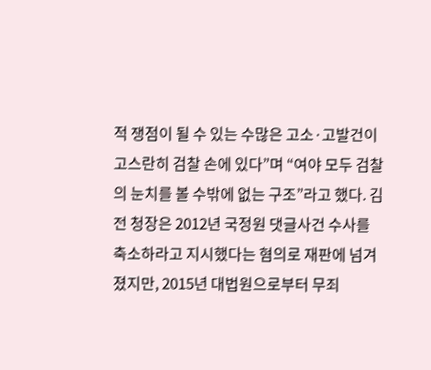적 쟁점이 될 수 있는 수많은 고소·고발건이 고스란히 검찰 손에 있다”며 “여야 모두 검찰의 눈치를 볼 수밖에 없는 구조”라고 했다. 김 전 청장은 2012년 국정원 댓글사건 수사를 축소하라고 지시했다는 혐의로 재판에 넘겨졌지만, 2015년 대법원으로부터 무죄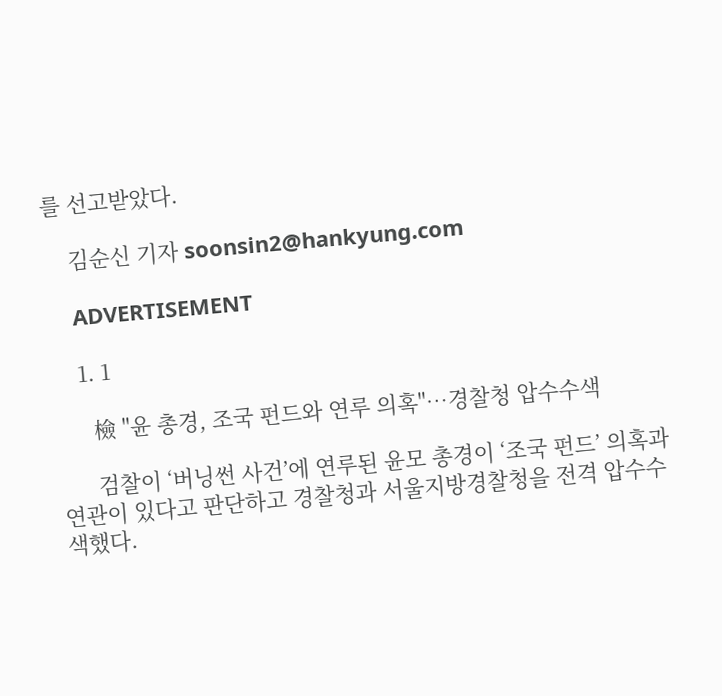를 선고받았다.

    김순신 기자 soonsin2@hankyung.com

    ADVERTISEMENT

    1. 1

      檢 "윤 총경, 조국 펀드와 연루 의혹"…경찰청 압수수색

      검찰이 ‘버닝썬 사건’에 연루된 윤모 총경이 ‘조국 펀드’ 의혹과 연관이 있다고 판단하고 경찰청과 서울지방경찰청을 전격 압수수색했다.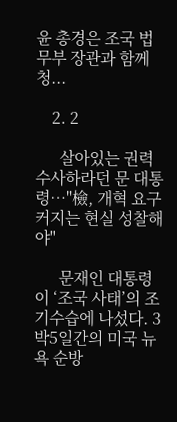윤 총경은 조국 법무부 장관과 함께 청...

    2. 2

      살아있는 권력 수사하라던 문 대통령…"檢, 개혁 요구 커지는 현실 성찰해야"

      문재인 대통령이 ‘조국 사태’의 조기수습에 나섰다. 3박5일간의 미국 뉴욕 순방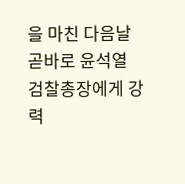을 마친 다음날 곧바로 윤석열 검찰총장에게 강력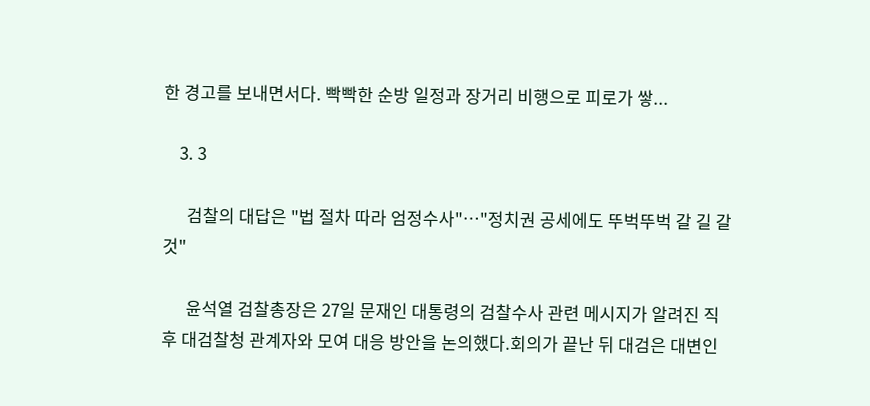한 경고를 보내면서다. 빡빡한 순방 일정과 장거리 비행으로 피로가 쌓...

    3. 3

      검찰의 대답은 "법 절차 따라 엄정수사"…"정치권 공세에도 뚜벅뚜벅 갈 길 갈 것"

      윤석열 검찰총장은 27일 문재인 대통령의 검찰수사 관련 메시지가 알려진 직후 대검찰청 관계자와 모여 대응 방안을 논의했다.회의가 끝난 뒤 대검은 대변인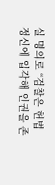실 명의로 “검찰은 헌법정신에 입각해 인권을 존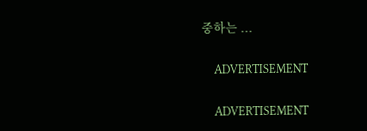중하는 ...

    ADVERTISEMENT

    ADVERTISEMENT